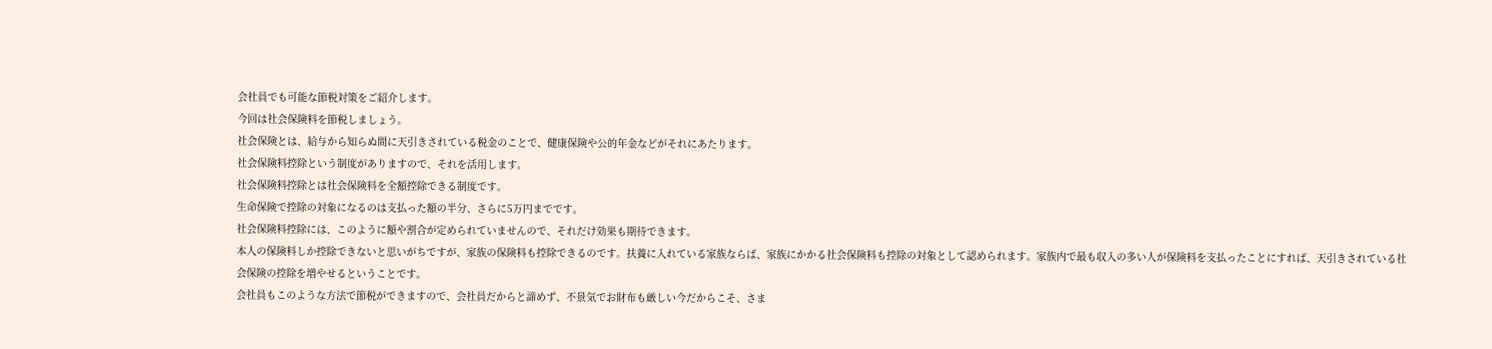会社員でも可能な節税対策をご紹介します。
今回は社会保険料を節税しましょう。
社会保険とは、給与から知らぬ間に天引きされている税金のことで、健康保険や公的年金などがそれにあたります。
社会保険料控除という制度がありますので、それを活用します。
社会保険料控除とは社会保険料を全額控除できる制度です。
生命保険で控除の対象になるのは支払った額の半分、さらに5万円までです。
社会保険料控除には、このように額や割合が定められていませんので、それだけ効果も期待できます。
本人の保険料しか控除できないと思いがちですが、家族の保険料も控除できるのです。扶養に入れている家族ならば、家族にかかる社会保険料も控除の対象として認められます。家族内で最も収入の多い人が保険料を支払ったことにすれば、天引きされている社会保険の控除を増やせるということです。
会社員もこのような方法で節税ができますので、会社員だからと諦めず、不景気でお財布も厳しい今だからこそ、さま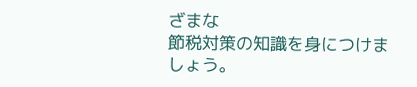ざまな
節税対策の知識を身につけましょう。